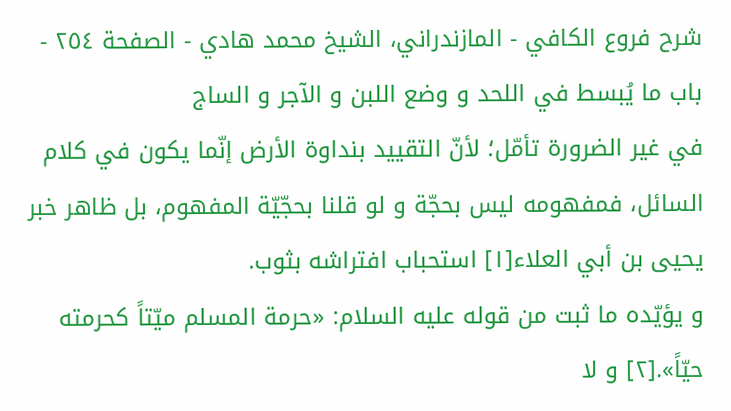شرح فروع الكافي - المازندراني، الشيخ محمد هادي - الصفحة ٢٥٤ - باب ما يُبسط في اللحد و وضع اللبن و الآجر و الساج
في غير الضرورة تأمّل؛ لأنّ التقييد بنداوة الأرض إنّما يكون في كلام السائل، فمفهومه ليس بحجّة و لو قلنا بحجّيّة المفهوم، بل ظاهر خبر يحيى بن أبي العلاء[١] استحباب افتراشه بثوب.
و يؤيّده ما ثبت من قوله عليه السلام: «حرمة المسلم ميّتاً كحرمته حيّاً».[٢] و لا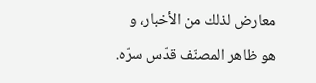معارض لذلك من الأخبار، و هو ظاهر المصنّف قدّس سرّه.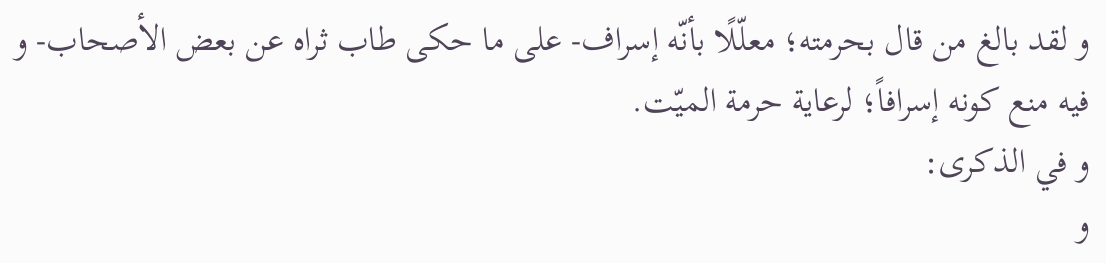و لقد بالغ من قال بحرمته؛ معلّلًا بأنّه إسراف- على ما حكى طاب ثراه عن بعض الأصحاب- و فيه منع كونه إسرافاً؛ لرعاية حرمة الميّت.
و في الذكرى:
و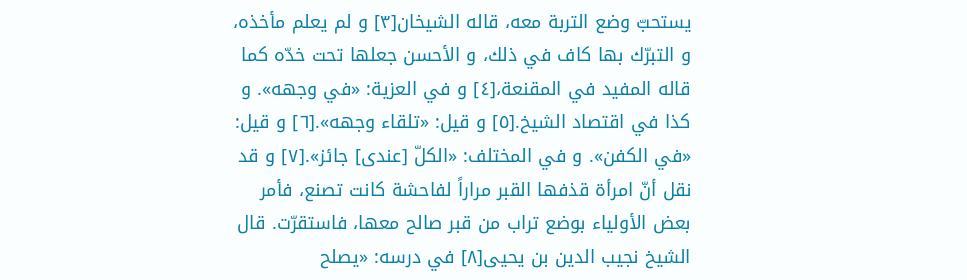يستحبّ وضع التربة معه، قاله الشيخان[٣] و لم يعلم مأخذه، و التبرّك بها كاف في ذلك، و الأحسن جعلها تحت خدّه كما قاله المفيد في المقنعة،[٤] و في العزية: «في وجهه». و كذا في اقتصاد الشيخ.[٥] و قيل: «تلقاء وجهه».[٦] و قيل: «في الكفن». و في المختلف: «الكلّ [عندى] جائز».[٧] و قد نقل أنّ امرأة قذفها القبر مراراً لفاحشة كانت تصنع، فأمر بعض الأولياء بوضع تراب من قبر صالح معها، فاستقرّت. قال الشيخ نجيب الدين بن يحيى[٨] في درسه: «يصلح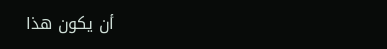أن يكون هذا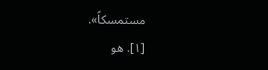مستمسكاً».
[١]. هو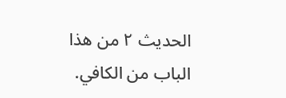الحديث ٢ من هذا الباب من الكافي.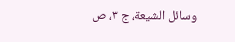وسائل الشيعة، ج ٣، ص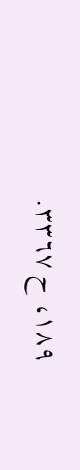١٨٩، ح ٣٣٦٧.